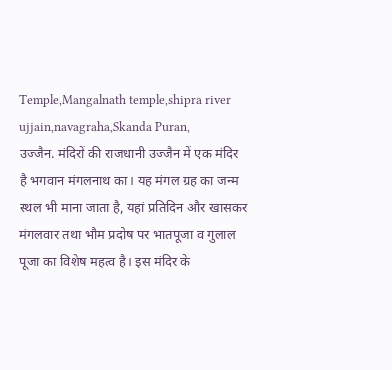Temple,Mangalnath temple,shipra river ujjain,navagraha,Skanda Puran,
उज्जैन. मंदिरों की राजधानी उज्जैन में एक मंदिर है भगवान मंगलनाथ का। यह मंगल ग्रह का जन्म स्थल भी माना जाता है, यहां प्रतिदिन और खासकर मंगलवार तथा भौम प्रदोष पर भातपूजा व गुलाल पूजा का विशेष महत्व है। इस मंदिर के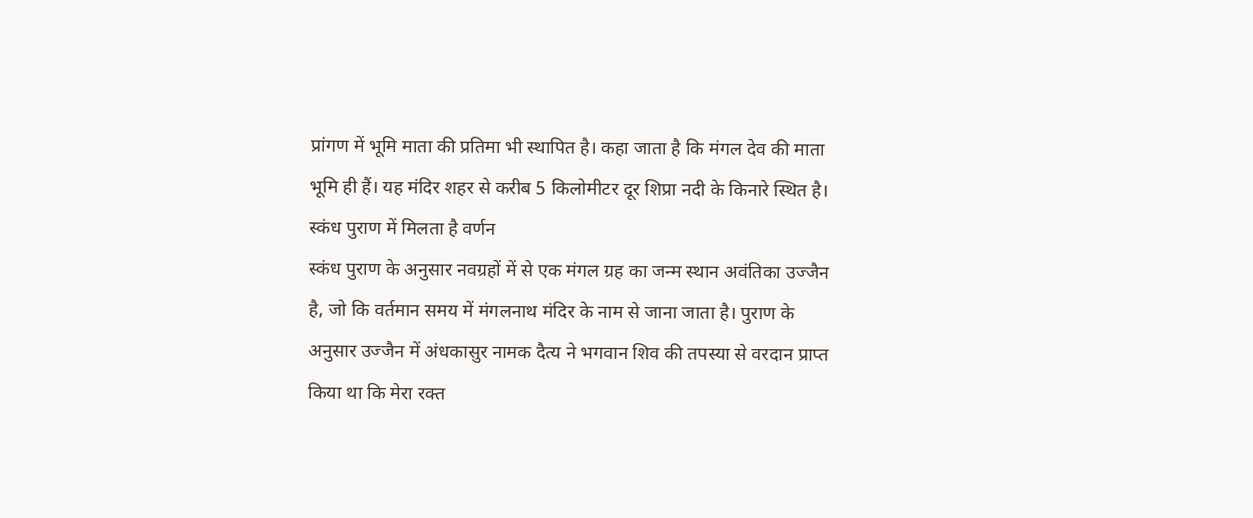प्रांगण में भूमि माता की प्रतिमा भी स्थापित है। कहा जाता है कि मंगल देव की माता भूमि ही हैं। यह मंदिर शहर से करीब 5 किलोमीटर दूर शिप्रा नदी के किनारे स्थित है।
स्कंध पुराण में मिलता है वर्णन
स्कंध पुराण के अनुसार नवग्रहों में से एक मंगल ग्रह का जन्म स्थान अवंतिका उज्जैन है, जो कि वर्तमान समय में मंगलनाथ मंदिर के नाम से जाना जाता है। पुराण के अनुसार उज्जैन में अंधकासुर नामक दैत्य ने भगवान शिव की तपस्या से वरदान प्राप्त किया था कि मेरा रक्त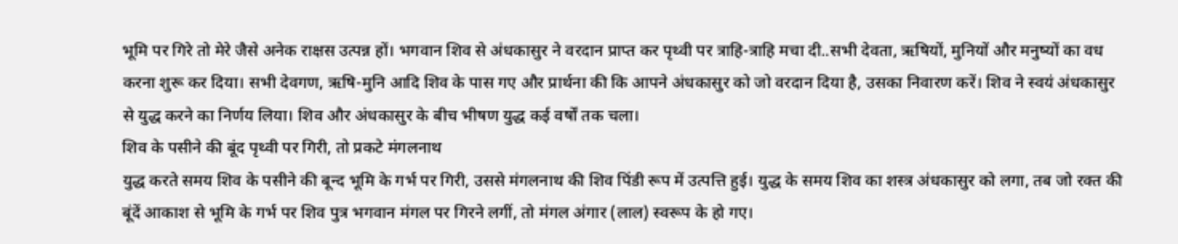भूमि पर गिरे तो मेरे जैसे अनेक राक्षस उत्पन्न हों। भगवान शिव से अंधकासुर ने वरदान प्राप्त कर पृथ्वी पर त्राहि-त्राहि मचा दी..सभी देवता, ऋषियों, मुनियों और मनुष्यों का वध करना शुरू कर दिया। सभी देवगण, ऋषि-मुनि आदि शिव के पास गए और प्रार्थना की कि आपने अंधकासुर को जो वरदान दिया है, उसका निवारण करें। शिव ने स्वयं अंधकासुर से युद्ध करने का निर्णय लिया। शिव और अंधकासुर के बीच भीषण युद्ध कई वर्षों तक चला।
शिव के पसीने की बूंद पृथ्वी पर गिरी, तो प्रकटे मंगलनाथ
युद्ध करते समय शिव के पसीने की बून्द भूमि के गर्भ पर गिरी, उससे मंगलनाथ की शिव पिंडी रूप में उत्पत्ति हुई। युद्ध के समय शिव का शस्त्र अंधकासुर को लगा, तब जो रक्त की बूंदें आकाश से भूमि के गर्भ पर शिव पुत्र भगवान मंगल पर गिरने लगीं, तो मंगल अंगार (लाल) स्वरूप के हो गए।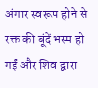अंगार स्वरूप होने से रक्त की बूंदें भस्म हो गईं और शिव द्वारा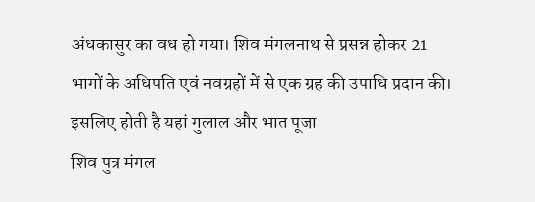अंधकासुर का वध हो गया। शिव मंगलनाथ से प्रसन्न होकर 21 भागों के अधिपति एवं नवग्रहों में से एक ग्रह की उपाधि प्रदान की।
इसलिए होती है यहां गुलाल और भात पूजा
शिव पुत्र मंगल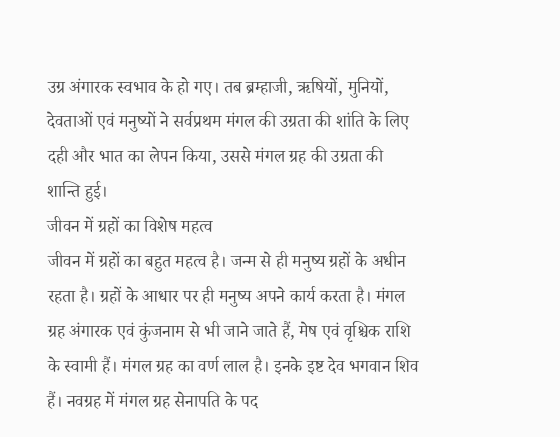उग्र अंगारक स्वभाव के हो गए। तब ब्रम्हाजी, ऋषियों, मुनियों, देवताओं एवं मनुष्यों ने सर्वप्रथम मंगल की उग्रता की शांति के लिए दही और भात का लेपन किया, उससे मंगल ग्रह की उग्रता की शान्ति हुई।
जीवन में ग्रहों का विशेष महत्व
जीवन में ग्रहों का बहुत महत्व है। जन्म से ही मनुष्य ग्रहों के अधीन रहता है। ग्रहों के आधार पर ही मनुष्य अपने कार्य करता है। मंगल ग्रह अंगारक एवं कुंजनाम से भी जाने जाते हैं, मेष एवं वृश्चिक राशि के स्वामी हैं। मंगल ग्रह का वर्ण लाल है। इनके इष्ट देव भगवान शिव हैं। नवग्रह में मंगल ग्रह सेनापति के पद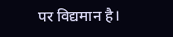पर विद्यमान है।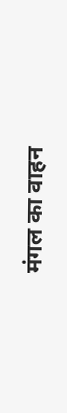मंगल का वाहन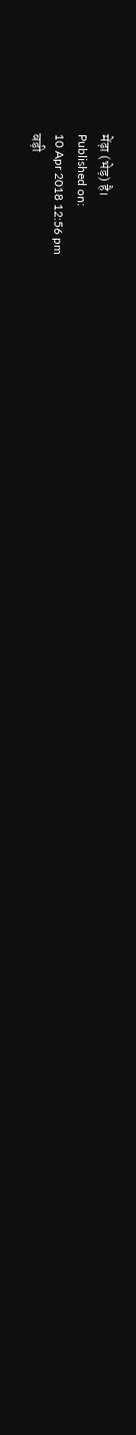मेंढ़ा (भेड़) है।
Published on:
10 Apr 2018 12:56 pm
बड़ी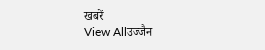खबरें
View Allउज्जैन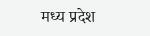मध्य प्रदेश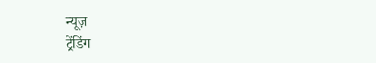न्यूज़
ट्रेंडिंग